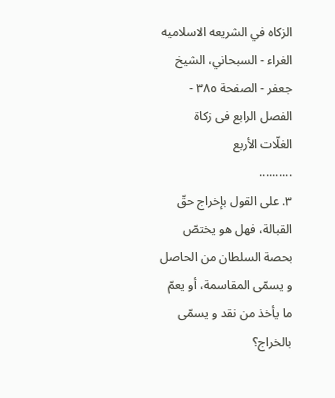الزکاه في الشريعه الاسلاميه الغراء - السبحاني، الشيخ جعفر - الصفحة ٣٨٥ - الفصل الرابع فی زکاة الغلّات الأربع
..........
٣. علی القول بإخراج حقّ القبالة، فهل هو یختصّ بحصة السلطان من الحاصل و یسمّی المقاسمة، أو یعمّ ما یأخذ من نقد و یسمّی بالخراج؟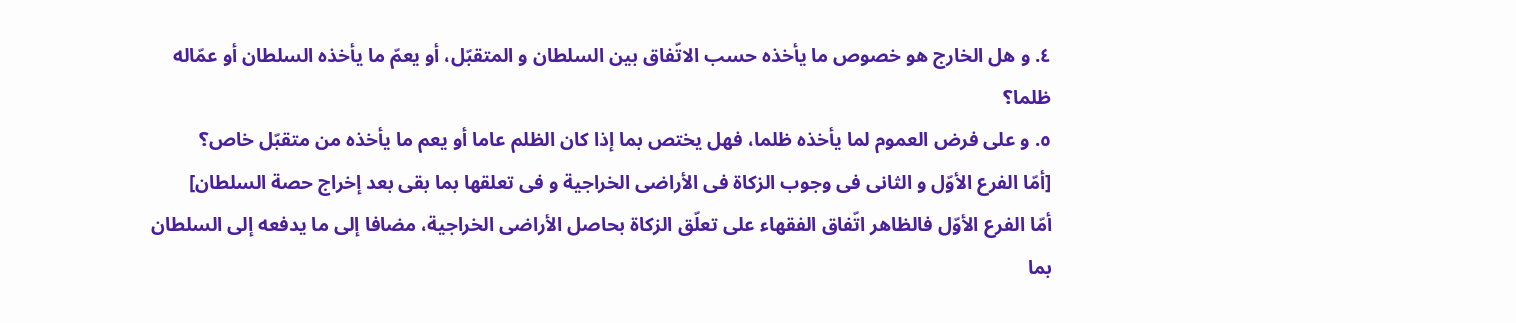٤. و هل الخارج هو خصوص ما یأخذه حسب الاتّفاق بین السلطان و المتقبّل، أو یعمّ ما یأخذه السلطان أو عمّاله ظلما؟
٥. و علی فرض العموم لما یأخذه ظلما، فهل یختص بما إذا کان الظلم عاما أو یعم ما یأخذه من متقبّل خاص؟
[أمّا الفرع الأوّل و الثانی فی وجوب الزکاة فی الأراضی الخراجیة و فی تعلقها بما بقی بعد إخراج حصة السلطان]
أمّا الفرع الأوّل فالظاهر اتّفاق الفقهاء علی تعلّق الزکاة بحاصل الأراضی الخراجیة، مضافا إلی ما یدفعه إلی السلطان بما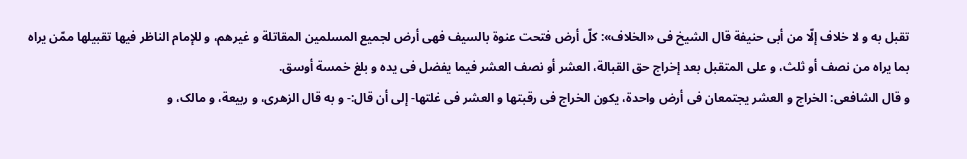تقبل به و لا خلاف إلّا من أبی حنیفة قال الشیخ فی «الخلاف»: کلّ أرض فتحت عنوة بالسیف فهی أرض لجمیع المسلمین المقاتلة و غیرهم، و للإمام الناظر فیها تقبیلها ممّن یراه بما یراه من نصف أو ثلث، و علی المتقبل بعد إخراج حق القبالة، العشر أو نصف العشر فیما یفضل فی یده و بلغ خمسة أوسق.
و قال الشافعی: الخراج و العشر یجتمعان فی أرض واحدة، یکون الخراج فی رقبتها و العشر فی غلتها- إلی أن قال:- و به قال الزهری، و ربیعة، و مالک، و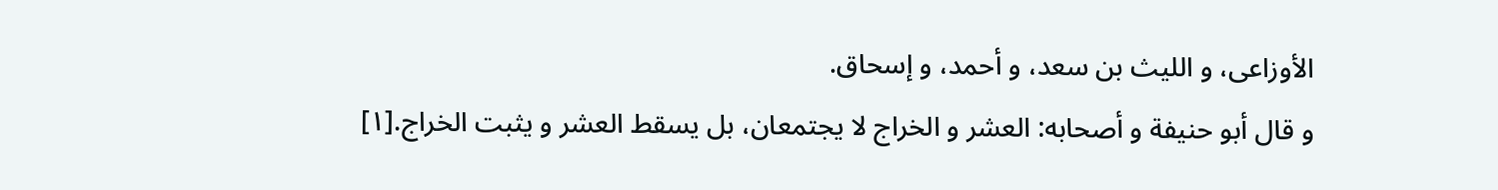الأوزاعی، و اللیث بن سعد، و أحمد، و إسحاق.
و قال أبو حنیفة و أصحابه: العشر و الخراج لا یجتمعان، بل یسقط العشر و یثبت الخراج.[١]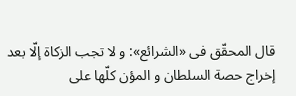قال المحقّق فی «الشرائع»: و لا تجب الزکاة إلّا بعد إخراج حصة السلطان و المؤن کلّها علی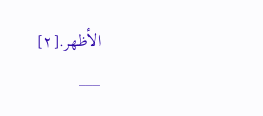الأظهر.[٢]
___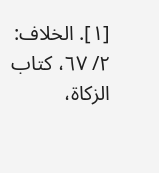[١]. الخلاف: ٢/ ٦٧، کتاب الزکاة،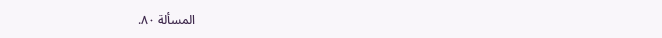المسألة ٨٠.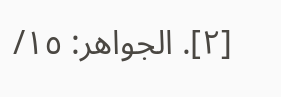[٢]. الجواهر: ١٥/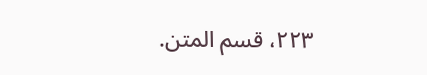٢٢٣، قسم المتن.